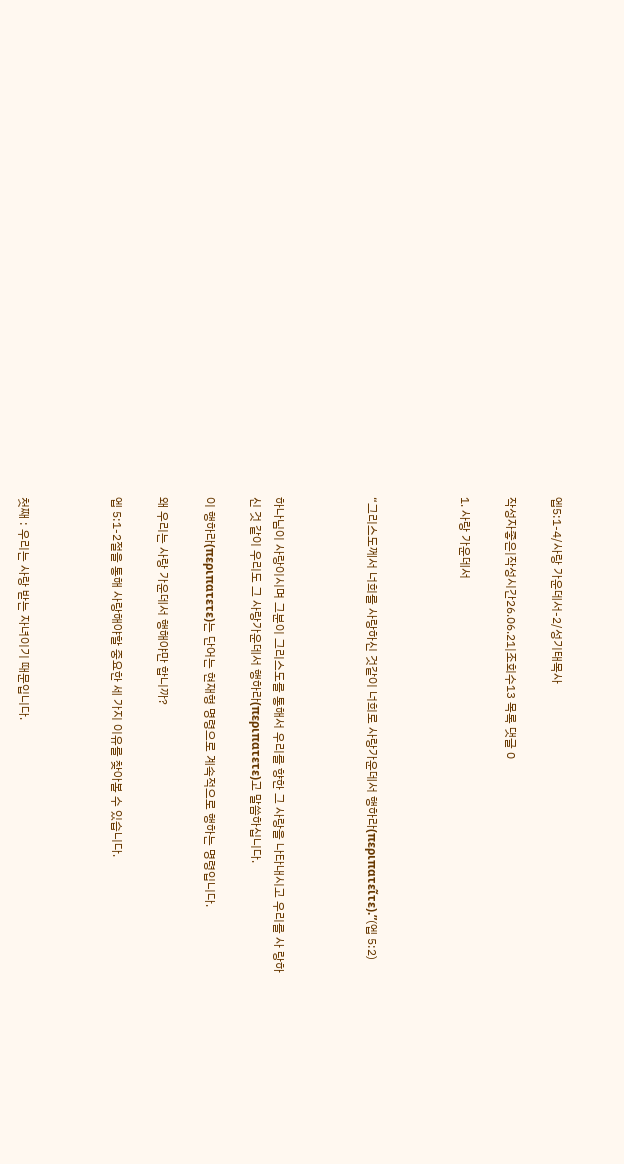엡5:1-4/사랑 가운데서-2/성기태목사

작성자좋은|작성시간26.06.21|조회수13 목록 댓글 0

1. 사랑 가운데서



“그리스도께서 너희를 사랑하신 것같이 너희로 사랑가운데서 행하라(περιπατεῖτε).”(엡 5:2)



하나님이 사랑이시며 그분이 그리스도를 통해서 우리를 향한 그 사랑을 나타내시고 우리를 사 랑하신 것 같이 우리도 그 사랑가운데서 행하라(περιπατετε)고 말씀하십니다.

이 행하라(περιπατετε)는 단어는 현재형 명령으로 계속적으로 행하는 명령입니다.

왜 우리는 사랑 가운데서 행해야만 합니까?

엡 5:1-2절을 통해 사랑해야할 중요한 세 가지 이유를 찾아볼 수 있습니다.



첫째 : 우리는 사랑 받는 자녀이기 때문입니다.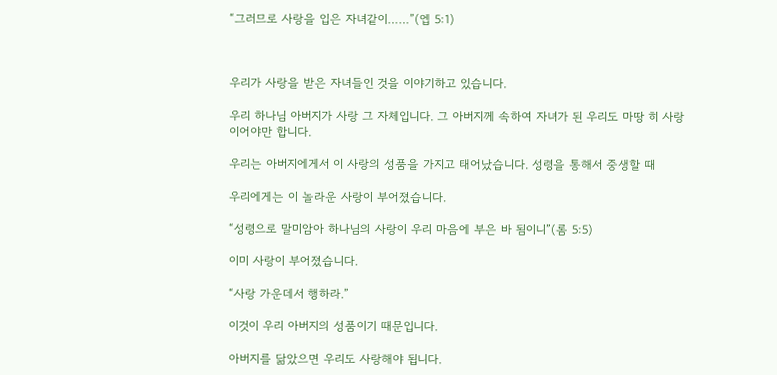“그러므로 사랑을 입은 자녀같이……”(엡 5:1)



우리가 사랑을 받은 자녀들인 것을 이야기하고 있습니다.

우리 하나님 아버지가 사랑 그 자체입니다. 그 아버지께 속하여 자녀가 된 우리도 마땅 히 사랑이어야만 합니다.

우리는 아버지에게서 이 사랑의 성품을 가지고 태어났습니다. 성령을 통해서 중생할 때

우리에게는 이 놀라운 사랑이 부어졌습니다.

“성령으로 말미암아 하나님의 사랑이 우리 마음에 부은 바 됨이니”(롬 5:5)

이미 사랑이 부어졌습니다.

“사랑 가운데서 행하라.”

이것이 우리 아버지의 성품이기 때문입니다.

아버지를 닮았으면 우리도 사랑해야 됩니다.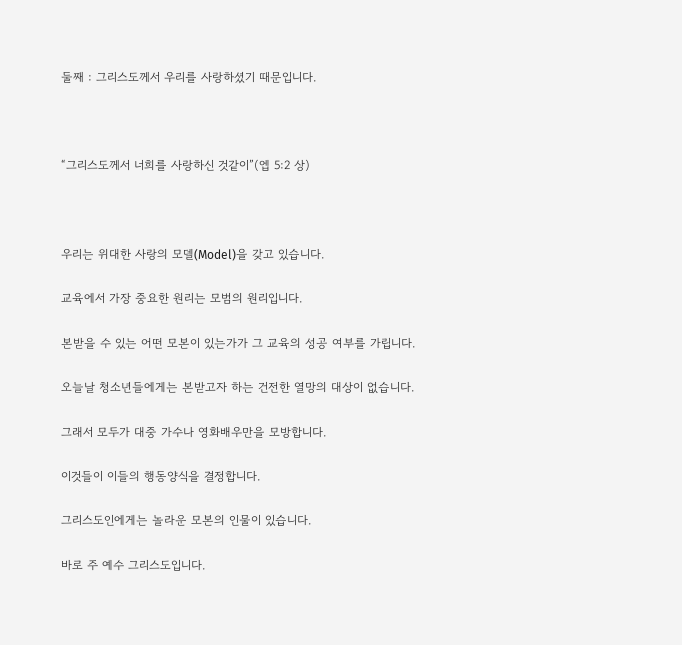둘째 : 그리스도께서 우리를 사랑하셨기 때문입니다.



“그리스도께서 너희를 사랑하신 것같이”(엡 5:2 상)



우리는 위대한 사랑의 모델(Model)을 갖고 있습니다.

교육에서 가장 중요한 원리는 모범의 원리입니다.

본받을 수 있는 어떤 모본이 있는가가 그 교육의 성공 여부를 가립니다.

오늘날 청소년들에게는 본받고자 하는 건전한 열망의 대상이 없습니다.

그래서 모두가 대중 가수나 영화배우만을 모방합니다.

이것들이 이들의 행동양식을 결정합니다.

그리스도인에게는 놀라운 모본의 인물이 있습니다.

바로 주 예수 그리스도입니다.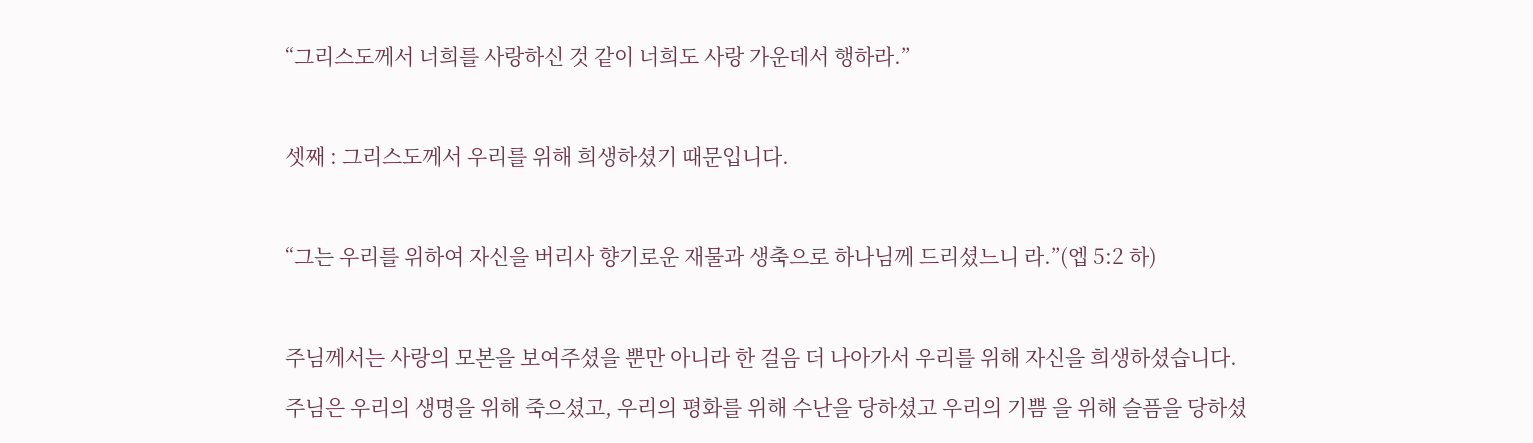“그리스도께서 너희를 사랑하신 것 같이 너희도 사랑 가운데서 행하라.”



셋째 : 그리스도께서 우리를 위해 희생하셨기 때문입니다.



“그는 우리를 위하여 자신을 버리사 향기로운 재물과 생축으로 하나님께 드리셨느니 라.”(엡 5:2 하)



주님께서는 사랑의 모본을 보여주셨을 뿐만 아니라 한 걸음 더 나아가서 우리를 위해 자신을 희생하셨습니다.

주님은 우리의 생명을 위해 죽으셨고, 우리의 평화를 위해 수난을 당하셨고 우리의 기쁨 을 위해 슬픔을 당하셨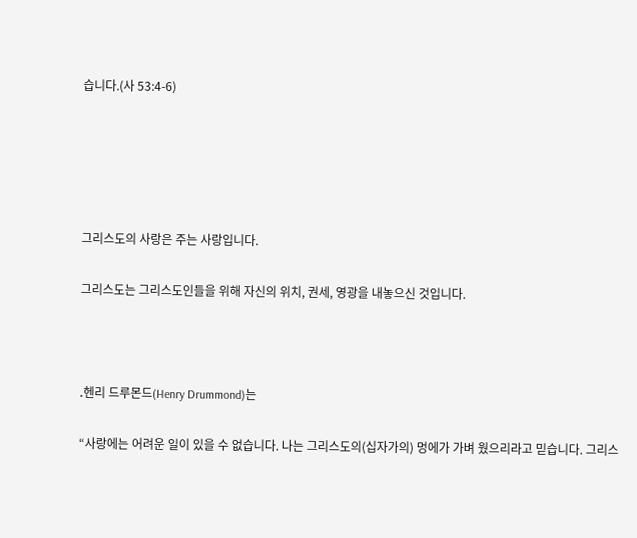습니다.(사 53:4-6)





그리스도의 사랑은 주는 사랑입니다.

그리스도는 그리스도인들을 위해 자신의 위치, 권세, 영광을 내놓으신 것입니다.



․헨리 드루몬드(Henry Drummond)는

“사랑에는 어려운 일이 있을 수 없습니다. 나는 그리스도의(십자가의) 멍에가 가벼 웠으리라고 믿습니다. 그리스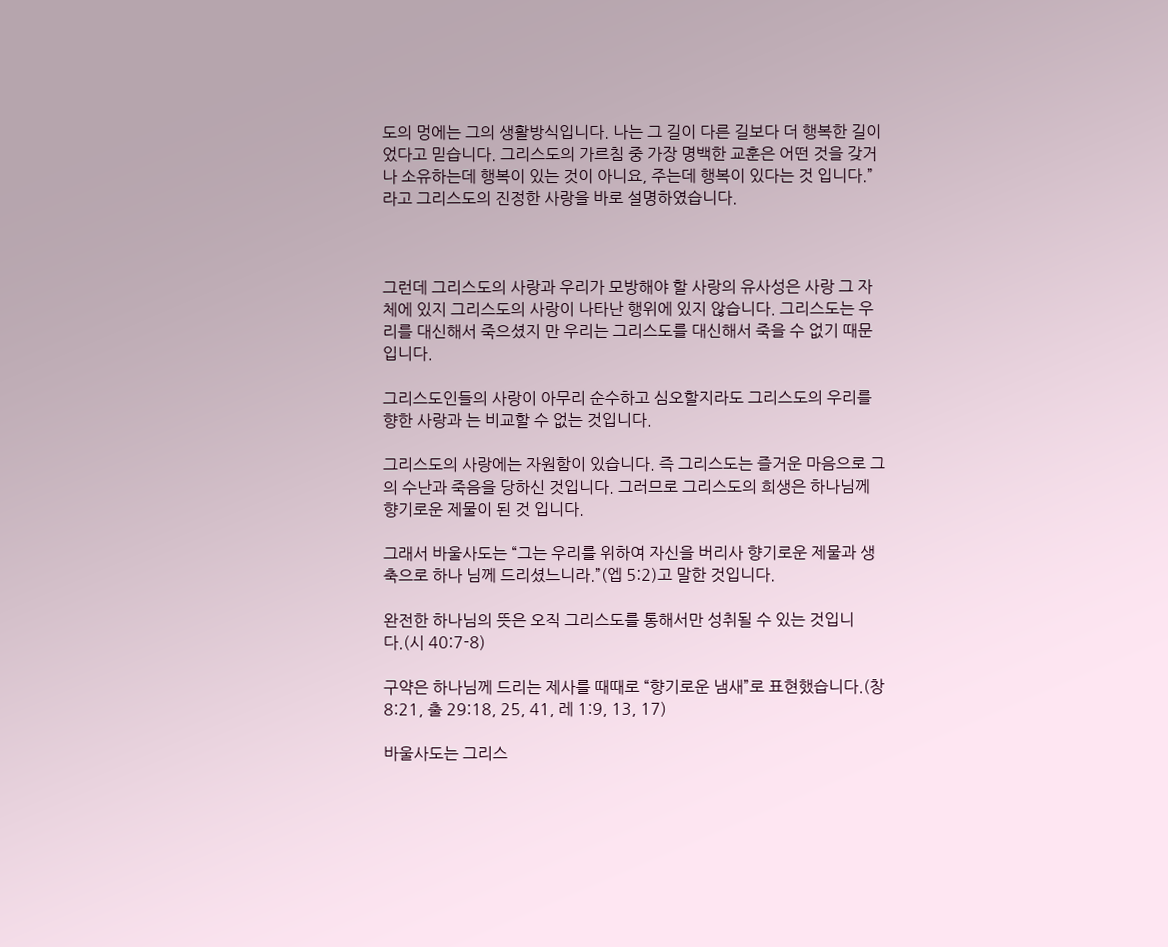도의 멍에는 그의 생활방식입니다. 나는 그 길이 다른 길보다 더 행복한 길이었다고 믿습니다. 그리스도의 가르침 중 가장 명백한 교훈은 어떤 것을 갖거나 소유하는데 행복이 있는 것이 아니요, 주는데 행복이 있다는 것 입니다.”라고 그리스도의 진정한 사랑을 바로 설명하였습니다.



그런데 그리스도의 사랑과 우리가 모방해야 할 사랑의 유사성은 사랑 그 자체에 있지 그리스도의 사랑이 나타난 행위에 있지 않습니다. 그리스도는 우리를 대신해서 죽으셨지 만 우리는 그리스도를 대신해서 죽을 수 없기 때문입니다.

그리스도인들의 사랑이 아무리 순수하고 심오할지라도 그리스도의 우리를 향한 사랑과 는 비교할 수 없는 것입니다.

그리스도의 사랑에는 자원함이 있습니다. 즉 그리스도는 즐거운 마음으로 그의 수난과 죽음을 당하신 것입니다. 그러므로 그리스도의 희생은 하나님께 향기로운 제물이 된 것 입니다.

그래서 바울사도는 “그는 우리를 위하여 자신을 버리사 향기로운 제물과 생축으로 하나 님께 드리셨느니라.”(엡 5:2)고 말한 것입니다.

완전한 하나님의 뜻은 오직 그리스도를 통해서만 성취될 수 있는 것입니다.(시 40:7-8)

구약은 하나님께 드리는 제사를 때때로 “향기로운 냄새”로 표현했습니다.(창 8:21, 출 29:18, 25, 41, 레 1:9, 13, 17)

바울사도는 그리스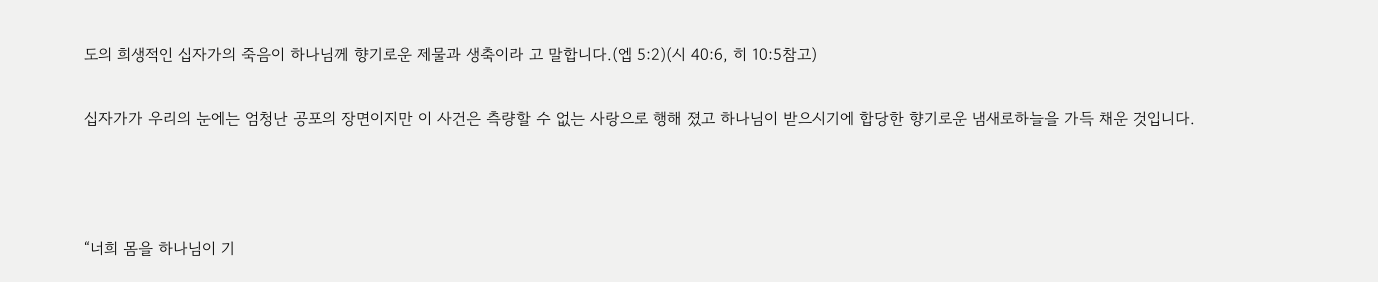도의 희생적인 십자가의 죽음이 하나님께 향기로운 제물과 생축이라 고 말합니다.(엡 5:2)(시 40:6, 히 10:5참고)

십자가가 우리의 눈에는 엄청난 공포의 장면이지만 이 사건은 측량할 수 없는 사랑으로 행해 졌고 하나님이 받으시기에 합당한 향기로운 냄새로하늘을 가득 채운 것입니다.



“너희 몸을 하나님이 기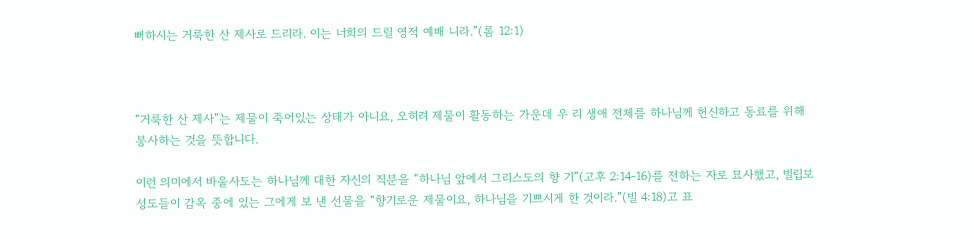뻐하시는 거룩한 산 제사로 드리라. 이는 너희의 드릴 영적 예배 니라.”(롬 12:1)



“거룩한 산 제사”는 제물이 죽어있는 상태가 아니요, 오히려 제물이 활동하는 가운데 우 리 생애 전체를 하나님께 헌신하고 동료를 위해 봉사하는 것을 뜻합니다.

이런 의미에서 바울사도는 하나님께 대한 자신의 직분을 “하나님 앞에서 그리스도의 향 기”(고후 2:14-16)를 전하는 자로 묘사했고, 빌립보 성도들이 감옥 중에 있는 그에게 보 낸 선물을 “향기로운 제물이요, 하나님을 기쁘시게 한 것이라.”(빌 4:18)고 표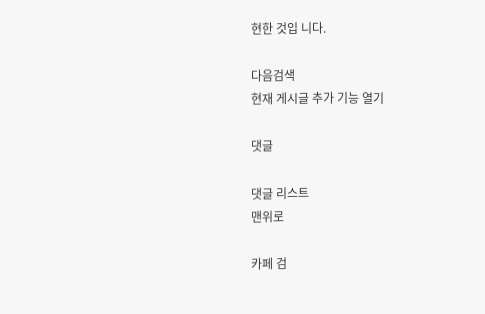현한 것입 니다.

다음검색
현재 게시글 추가 기능 열기

댓글

댓글 리스트
맨위로

카페 검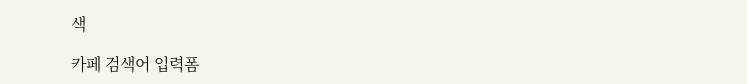색

카페 검색어 입력폼